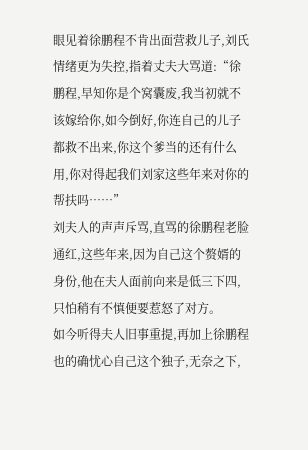眼见着徐鹏程不肯出面营救儿子,刘氏情绪更为失控,指着丈夫大骂道:“徐鹏程,早知你是个窝囊废,我当初就不该嫁给你,如今倒好,你连自己的儿子都救不出来,你这个爹当的还有什么用,你对得起我们刘家这些年来对你的帮扶吗……”
刘夫人的声声斥骂,直骂的徐鹏程老脸通红,这些年来,因为自己这个赘婿的身份,他在夫人面前向来是低三下四,只怕稍有不慎便要惹怒了对方。
如今听得夫人旧事重提,再加上徐鹏程也的确忧心自己这个独子,无奈之下,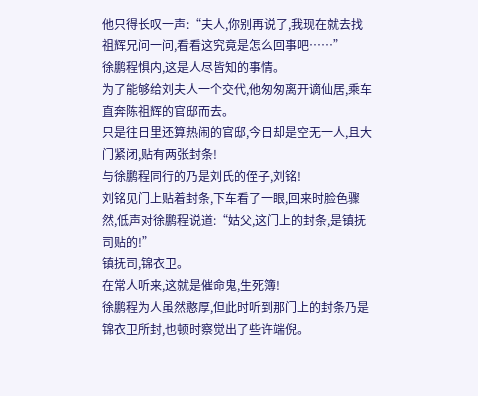他只得长叹一声:“夫人,你别再说了,我现在就去找祖辉兄问一问,看看这究竟是怎么回事吧……”
徐鹏程惧内,这是人尽皆知的事情。
为了能够给刘夫人一个交代,他匆匆离开谪仙居,乘车直奔陈祖辉的官邸而去。
只是往日里还算热闹的官邸,今日却是空无一人,且大门紧闭,贴有两张封条!
与徐鹏程同行的乃是刘氏的侄子,刘铭!
刘铭见门上贴着封条,下车看了一眼,回来时脸色骤然,低声对徐鹏程说道:“姑父,这门上的封条,是镇抚司贴的!”
镇抚司,锦衣卫。
在常人听来,这就是催命鬼,生死簿!
徐鹏程为人虽然憨厚,但此时听到那门上的封条乃是锦衣卫所封,也顿时察觉出了些许端倪。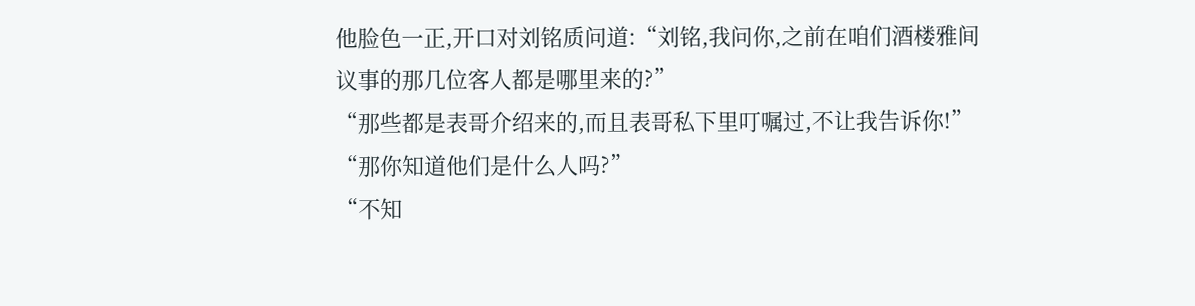他脸色一正,开口对刘铭质问道:“刘铭,我问你,之前在咱们酒楼雅间议事的那几位客人都是哪里来的?”
“那些都是表哥介绍来的,而且表哥私下里叮嘱过,不让我告诉你!”
“那你知道他们是什么人吗?”
“不知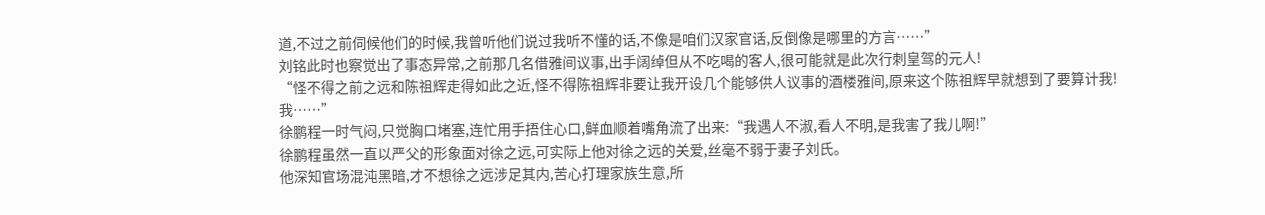道,不过之前伺候他们的时候,我曾听他们说过我听不懂的话,不像是咱们汉家官话,反倒像是哪里的方言……”
刘铭此时也察觉出了事态异常,之前那几名借雅间议事,出手阔绰但从不吃喝的客人,很可能就是此次行刺皇驾的元人!
“怪不得之前之远和陈祖辉走得如此之近,怪不得陈祖辉非要让我开设几个能够供人议事的酒楼雅间,原来这个陈祖辉早就想到了要算计我!我……”
徐鹏程一时气闷,只觉胸口堵塞,连忙用手捂住心口,鲜血顺着嘴角流了出来:“我遇人不淑,看人不明,是我害了我儿啊!”
徐鹏程虽然一直以严父的形象面对徐之远,可实际上他对徐之远的关爱,丝毫不弱于妻子刘氏。
他深知官场混沌黑暗,才不想徐之远涉足其内,苦心打理家族生意,所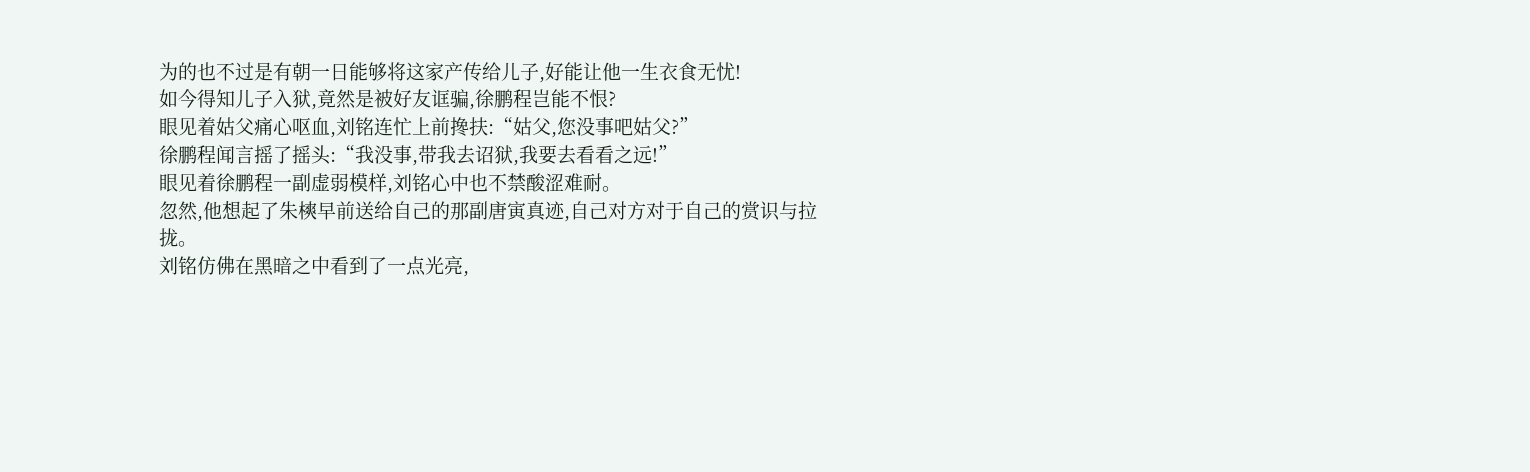为的也不过是有朝一日能够将这家产传给儿子,好能让他一生衣食无忧!
如今得知儿子入狱,竟然是被好友诓骗,徐鹏程岂能不恨?
眼见着姑父痛心呕血,刘铭连忙上前搀扶:“姑父,您没事吧姑父?”
徐鹏程闻言摇了摇头:“我没事,带我去诏狱,我要去看看之远!”
眼见着徐鹏程一副虚弱模样,刘铭心中也不禁酸涩难耐。
忽然,他想起了朱樉早前送给自己的那副唐寅真迹,自己对方对于自己的赏识与拉拢。
刘铭仿佛在黑暗之中看到了一点光亮,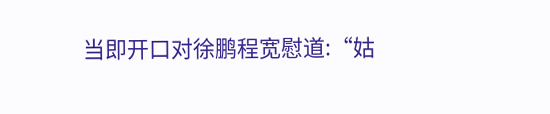当即开口对徐鹏程宽慰道:“姑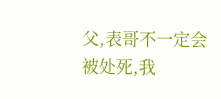父,表哥不一定会被处死,我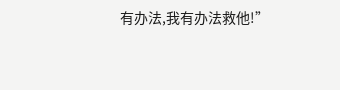有办法,我有办法救他!”